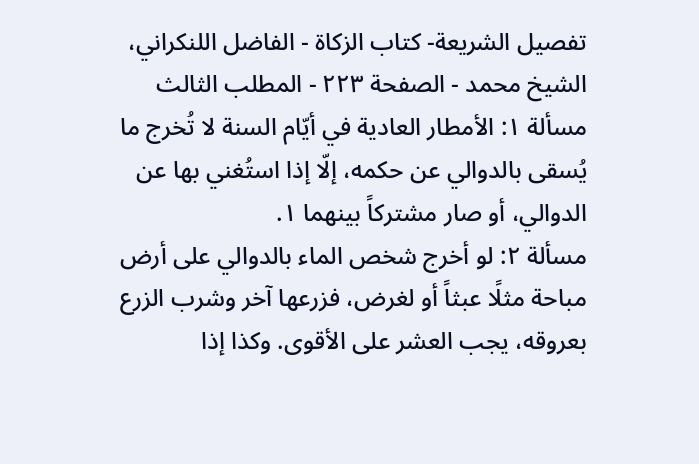تفصيل الشريعة- كتاب الزكاة - الفاضل اللنكراني، الشيخ محمد - الصفحة ٢٢٣ - المطلب الثالث
مسألة ١: الأمطار العادية في أيّام السنة لا تُخرج ما يُسقى بالدوالي عن حكمه، إلّا إذا استُغني بها عن الدوالي، أو صار مشتركاً بينهما ١.
مسألة ٢: لو أخرج شخص الماء بالدوالي على أرض مباحة مثلًا عبثاً أو لغرض، فزرعها آخر وشرب الزرع بعروقه، يجب العشر على الأقوى. وكذا إذا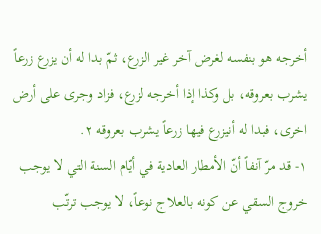أخرجه هو بنفسه لغرض آخر غير الزرع، ثمّ بدا له أن يزرع زرعاً يشرب بعروقه، بل وكذا إذا أخرجه لزرع، فزاد وجرى على أرض اخرى، فبدا له أنيزرع فيها زرعاً يشرب بعروقه ٢.
١- قد مرّ آنفاً أنّ الأمطار العادية في أيّام السنة التي لا يوجب خروج السقي عن كونه بالعلاج نوعاً، لا يوجب ترتّب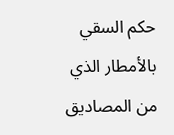حكم السقي بالأمطار الذي من المصاديق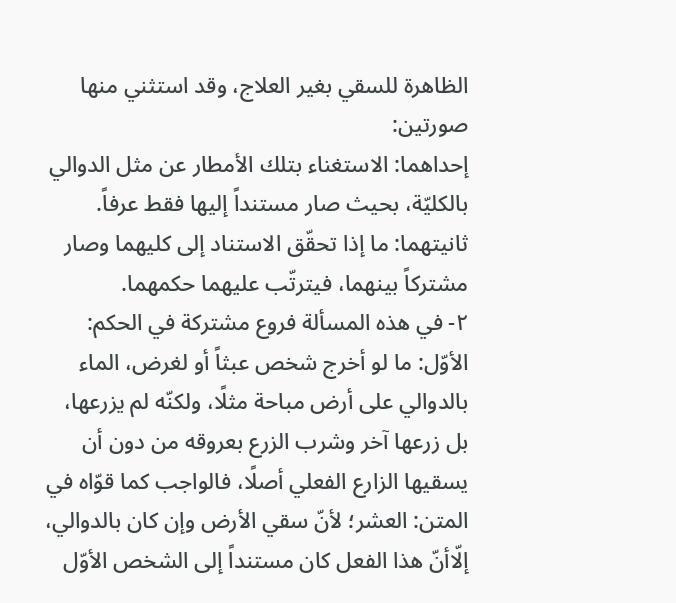الظاهرة للسقي بغير العلاج، وقد استثني منها صورتين:
إحداهما: الاستغناء بتلك الأمطار عن مثل الدوالي بالكليّة، بحيث صار مستنداً إليها فقط عرفاً.
ثانيتهما: ما إذا تحقّق الاستناد إلى كليهما وصار مشتركاً بينهما، فيترتّب عليهما حكمهما.
٢- في هذه المسألة فروع مشتركة في الحكم:
الأوّل: ما لو أخرج شخص عبثاً أو لغرض، الماء بالدوالي على أرض مباحة مثلًا، ولكنّه لم يزرعها، بل زرعها آخر وشرب الزرع بعروقه من دون أن يسقيها الزارع الفعلي أصلًا، فالواجب كما قوّاه في المتن: العشر؛ لأنّ سقي الأرض وإن كان بالدوالي، إلّاأنّ هذا الفعل كان مستنداً إلى الشخص الأوّل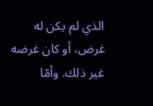الذي لم يكن له غرض، أو كان غرضه غير ذلك. وأمّا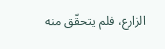الزارع، فلم يتحقّق منه